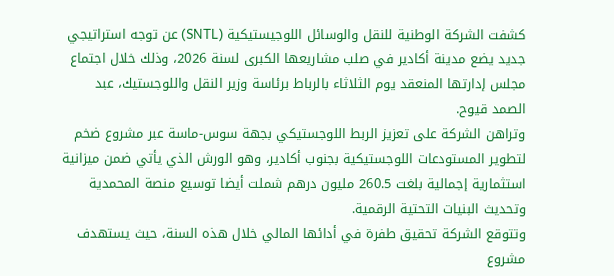كشفت الشركة الوطنية للنقل والوسائل اللوجيستيكية (SNTL) عن توجه استراتيجي جديد يضع مدينة أكادير في صلب مشاريعها الكبرى لسنة 2026، وذلك خلال اجتماع مجلس إدارتها المنعقد يوم الثلاثاء بالرباط برئاسة وزير النقل واللوجستيك، عبد الصمد قيوح.
وتراهن الشركة على تعزيز الربط اللوجستيكي بجهة سوس-ماسة عبر مشروع ضخم لتطوير المستودعات اللوجستيكية بجنوب أكادير، وهو الورش الذي يأتي ضمن ميزانية استثمارية إجمالية بلغت 260.5 مليون درهم شملت أيضا توسيع منصة المحمدية وتحديث البنيات التحتية الرقمية.
وتتوقع الشركة تحقيق طفرة في أدائها المالي خلال هذه السنة، حيث يستهدف مشروع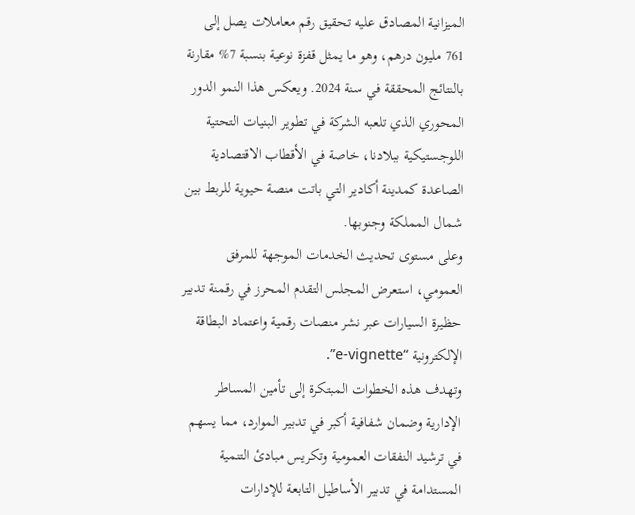الميزانية المصادق عليه تحقيق رقم معاملات يصل إلى 761 مليون درهم، وهو ما يمثل قفزة نوعية بنسبة 7% مقارنة بالنتائج المحققة في سنة 2024. ويعكس هذا النمو الدور المحوري الذي تلعبه الشركة في تطوير البنيات التحتية اللوجستيكية ببلادنا، خاصة في الأقطاب الاقتصادية الصاعدة كمدينة أكادير التي باتت منصة حيوية للربط بين شمال المملكة وجنوبها.
وعلى مستوى تحديث الخدمات الموجهة للمرفق العمومي، استعرض المجلس التقدم المحرز في رقمنة تدبير حظيرة السيارات عبر نشر منصات رقمية واعتماد البطاقة الإلكترونية “e-vignette”.
وتهدف هذه الخطوات المبتكرة إلى تأمين المساطر الإدارية وضمان شفافية أكبر في تدبير الموارد، مما يسهم في ترشيد النفقات العمومية وتكريس مبادئ التنمية المستدامة في تدبير الأساطيل التابعة للإدارات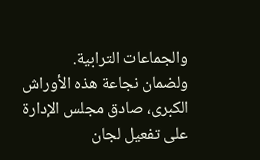والجماعات الترابية.
ولضمان نجاعة هذه الأوراش الكبرى، صادق مجلس الإدارة على تفعيل لجان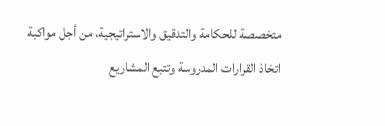متخصصة للحكامة والتدقيق والاستراتيجية، من أجل مواكبة اتخاذ القرارات المدروسة وتتبع المشاريع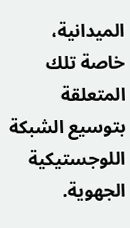الميدانية، خاصة تلك المتعلقة بتوسيع الشبكة اللوجستيكية الجهوية.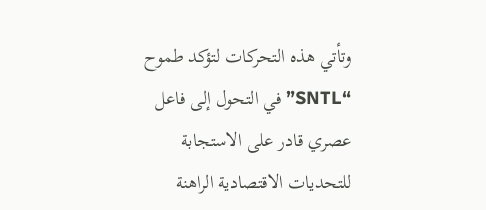وتأتي هذه التحركات لتؤكد طموح “SNTL” في التحول إلى فاعل عصري قادر على الاستجابة للتحديات الاقتصادية الراهنة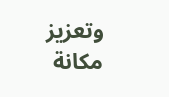وتعزيز مكانة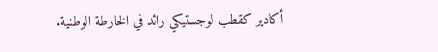أكادير كقطب لوجستيكي رائد في الخارطة الوطنية.